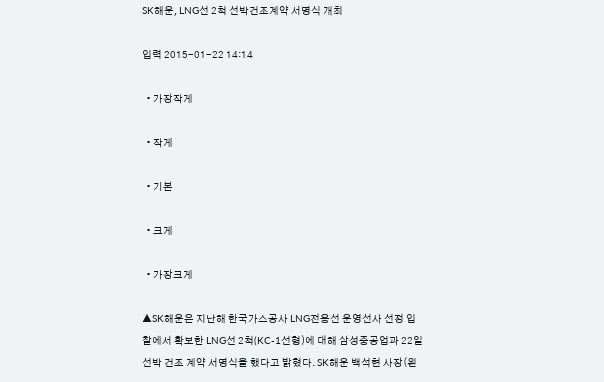SK해운, LNG선 2척 선박건조계약 서명식 개최

입력 2015-01-22 14:14

  • 가장작게

  • 작게

  • 기본

  • 크게

  • 가장크게

▲SK해운은 지난해 한국가스공사 LNG전용선 운영선사 선정 입찰에서 확보한 LNG선 2척(KC-1선형)에 대해 삼성중공업과 22일 선박 건조 계약 서명식을 했다고 밝혔다. SK해운 백석현 사장(왼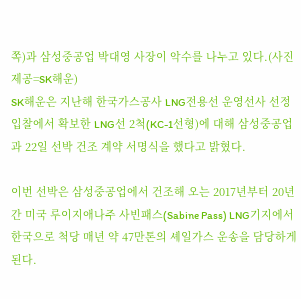쪽)과 삼성중공업 박대영 사장이 악수를 나누고 있다.(사진제공=SK해운)
SK해운은 지난해 한국가스공사 LNG전용선 운영선사 선정 입찰에서 확보한 LNG선 2척(KC-1선형)에 대해 삼성중공업과 22일 선박 건조 계약 서명식을 했다고 밝혔다.

이번 선박은 삼성중공업에서 건조해 오는 2017년부터 20년간 미국 루이지애나주 사빈패스(Sabine Pass) LNG기지에서 한국으로 척당 매년 약 47만톤의 셰일가스 운송을 담당하게 된다.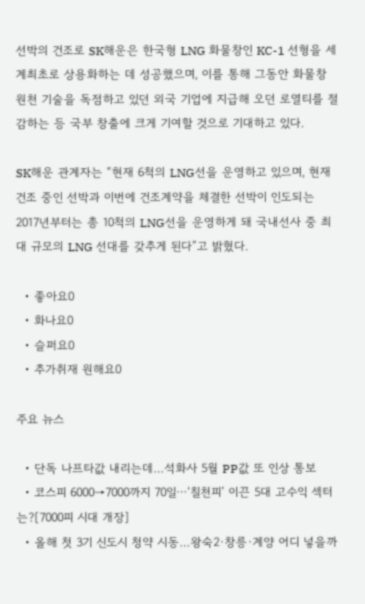선박의 건조로 SK해운은 한국형 LNG 화물창인 KC-1 선형을 세계최초로 상용화하는 데 성공했으며, 이를 통해 그동안 화물창 원천 기술을 독점하고 있던 외국 기업에 지급해 오던 로열티를 절감하는 등 국부 창출에 크게 기여할 것으로 기대하고 있다.

SK해운 관계자는 “현재 6척의 LNG선을 운영하고 있으며, 현재 건조 중인 선박과 이번에 건조계약을 체결한 선박이 인도되는 2017년부터는 총 10척의 LNG선을 운영하게 돼 국내선사 중 최대 규모의 LNG 선대를 갖추게 된다”고 밝혔다.

  • 좋아요0
  • 화나요0
  • 슬퍼요0
  • 추가취재 원해요0

주요 뉴스

  • 단독 나프타값 내리는데…석화사 5월 PP값 또 인상 통보
  • 코스피 6000→7000까지 70일⋯‘칠천피’ 이끈 5대 고수익 섹터는?[7000피 시대 개장]
  • 올해 첫 3기 신도시 청약 시동…왕숙2·창릉·계양 어디 넣을까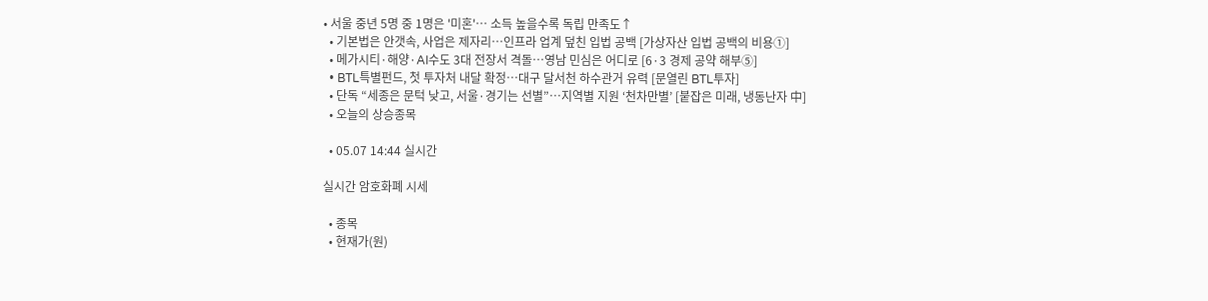• 서울 중년 5명 중 1명은 '미혼'… 소득 높을수록 독립 만족도↑
  • 기본법은 안갯속, 사업은 제자리…인프라 업계 덮친 입법 공백 [가상자산 입법 공백의 비용①]
  • 메가시티·해양·AI수도 3대 전장서 격돌…영남 민심은 어디로 [6·3 경제 공약 해부⑤]
  • BTL특별펀드, 첫 투자처 내달 확정…대구 달서천 하수관거 유력 [문열린 BTL투자]
  • 단독 “세종은 문턱 낮고, 서울·경기는 선별”…지역별 지원 ‘천차만별’ [붙잡은 미래, 냉동난자 中]
  • 오늘의 상승종목

  • 05.07 14:44 실시간

실시간 암호화폐 시세

  • 종목
  • 현재가(원)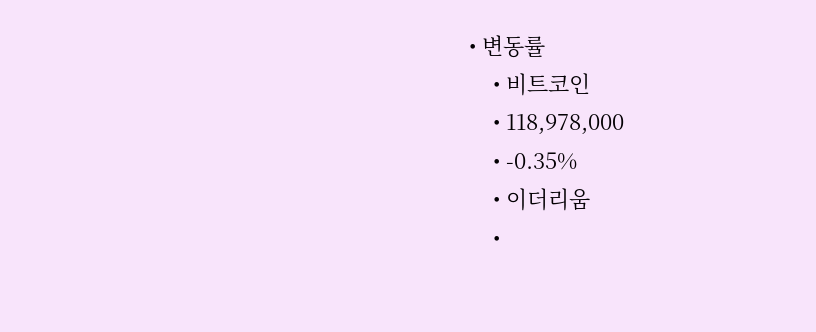• 변동률
    • 비트코인
    • 118,978,000
    • -0.35%
    • 이더리움
    •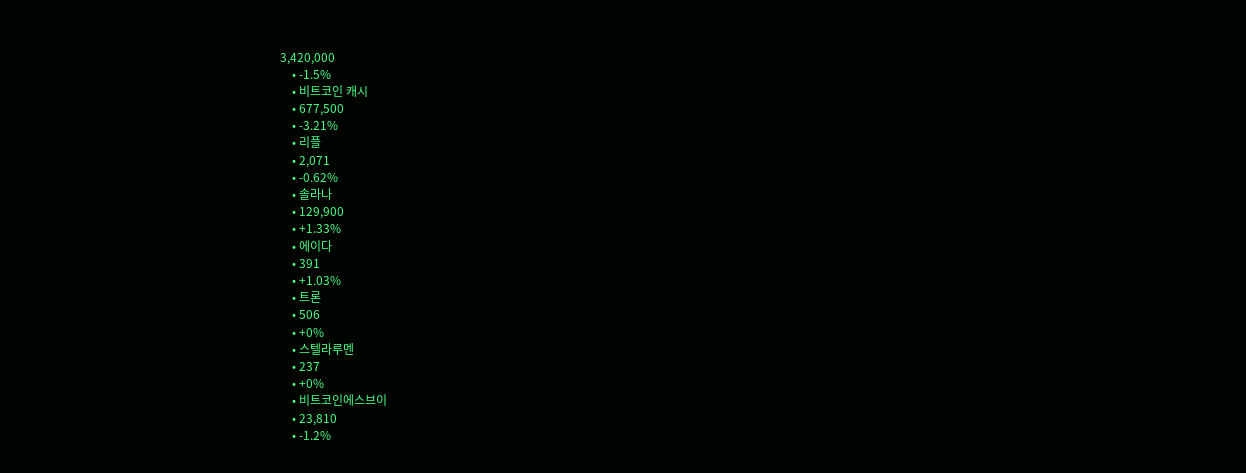3,420,000
    • -1.5%
    • 비트코인 캐시
    • 677,500
    • -3.21%
    • 리플
    • 2,071
    • -0.62%
    • 솔라나
    • 129,900
    • +1.33%
    • 에이다
    • 391
    • +1.03%
    • 트론
    • 506
    • +0%
    • 스텔라루멘
    • 237
    • +0%
    • 비트코인에스브이
    • 23,810
    • -1.2%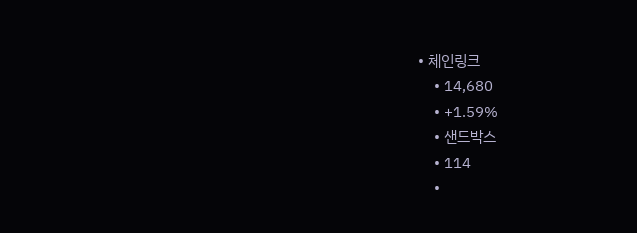• 체인링크
    • 14,680
    • +1.59%
    • 샌드박스
    • 114
    •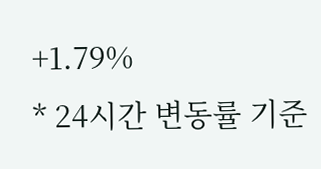+1.79%
* 24시간 변동률 기준